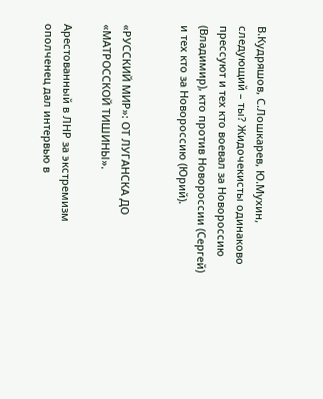В.Кудряшов, С.Лошкарев, Ю.Мухин, следующий – ты? Жидочекисты одинаково прессуют и тех кто воевал за Новороссию (Владимир), кто против Новороссии (Сергей) и тех кто за Новороссию (Юрий).


«РУССКИЙ МИР»: ОТ ЛУГАНСКА ДО «МАТРОССКОЙ ТИШИНЫ».

Арестованный в ЛНР за экстремизм ополченец дал интервью в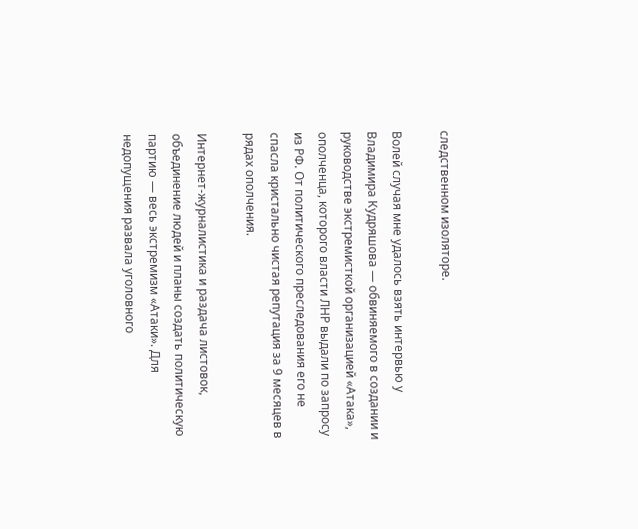следственном изоляторе.

Волей случая мне удалось взять интервью у Владимира Кудряшова — обвиняемого в создании и руководстве экстремисткой организацией «Атака», ополченца, которого власти ЛНР выдали по запросу из РФ. От политического преследования его не спасла кристально чистая репутация за 9 месяцев в рядах ополчения.

Интернет-журналистика и раздача листовок, объединение людей и планы создать политическую партию — весь экстремизм «Атаки». Для недопущения развала уголовного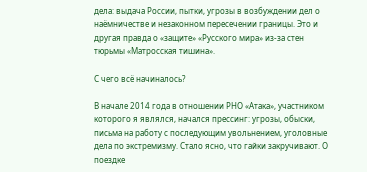дела: выдача России, пытки, угрозы в возбуждении дел о наёмничестве и незаконном пересечении границы. Это и другая правда о «защите» «Русского мира» из-за стен тюрьмы «Матросская тишина».

С чего всё начиналось?

В начале 2014 года в отношении РНО «Атака», участником которого я являлся, начался прессинг: угрозы, обыски, письма на работу с последующим увольнением, уголовные дела по экстремизму. Стало ясно, что гайки закручивают. О поездке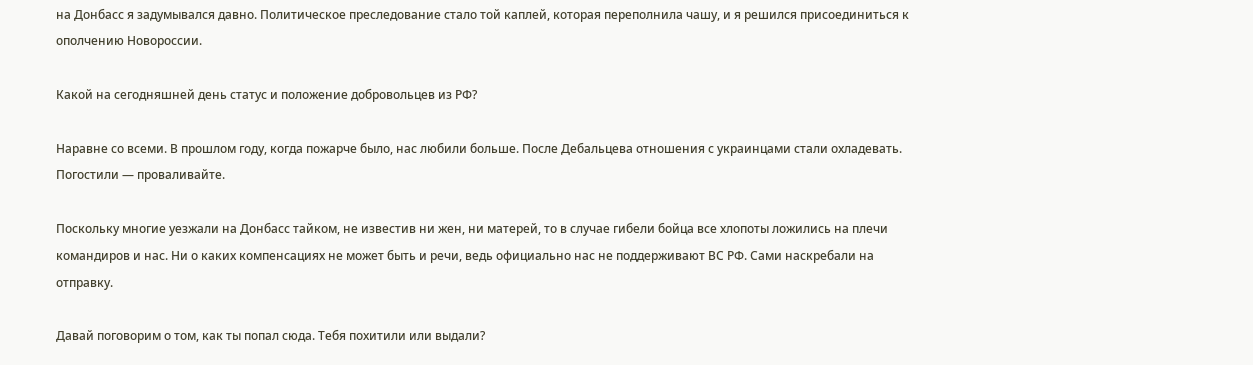на Донбасс я задумывался давно. Политическое преследование стало той каплей, которая переполнила чашу, и я решился присоединиться к ополчению Новороссии.

Какой на сегодняшней день статус и положение добровольцев из РФ?

Наравне со всеми. В прошлом году, когда пожарче было, нас любили больше. После Дебальцева отношения с украинцами стали охладевать. Погостили — проваливайте.

Поскольку многие уезжали на Донбасс тайком, не известив ни жен, ни матерей, то в случае гибели бойца все хлопоты ложились на плечи командиров и нас. Ни о каких компенсациях не может быть и речи, ведь официально нас не поддерживают ВС РФ. Сами наскребали на отправку.

Давай поговорим о том, как ты попал сюда. Тебя похитили или выдали?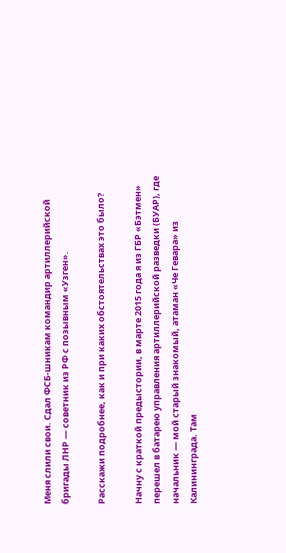Меня слили свои. Сдал ФСБ-шникам командир артиллерийской бригады ЛНР — советник из РФ с позывным «Узген».

Расскажи подробнее, как и при каких обстоятельствах это было?

Начну с краткой предыстории, в марте 2015 года я из ГБР «Бэтмен» перешел в батарею управления артиллерийской разведки (БУАР), где начальник — мой старый знакомый, атаман «Че Гевара» из Калининграда. Там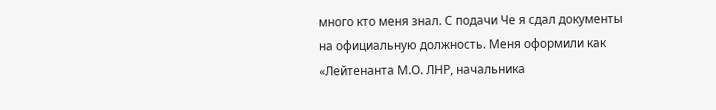много кто меня знал. С подачи Че я сдал документы на официальную должность. Меня оформили как «Лейтенанта М.О. ЛНР, начальника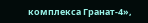комплекса Гранат-4»,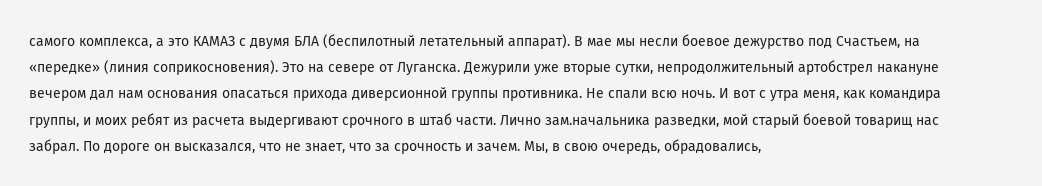самого комплекса, а это КАМАЗ с двумя БЛА (беспилотный летательный аппарат). В мае мы несли боевое дежурство под Счастьем, на «передке» (линия соприкосновения). Это на севере от Луганска. Дежурили уже вторые сутки, непродолжительный артобстрел накануне вечером дал нам основания опасаться прихода диверсионной группы противника. Не спали всю ночь. И вот с утра меня, как командира группы, и моих ребят из расчета выдергивают срочного в штаб части. Лично зам.начальника разведки, мой старый боевой товарищ нас забрал. По дороге он высказался, что не знает, что за срочность и зачем. Мы, в свою очередь, обрадовались,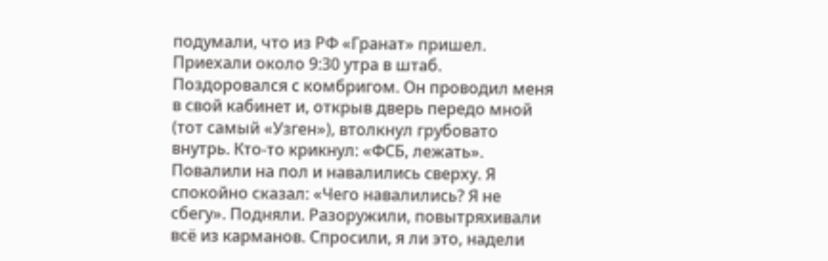подумали, что из РФ «Гранат» пришел. Приехали около 9:30 утра в штаб. Поздоровался с комбригом. Он проводил меня в свой кабинет и, открыв дверь передо мной (тот самый «Узген»), втолкнул грубовато внутрь. Кто-то крикнул: «ФСБ, лежать». Повалили на пол и навалились сверху. Я спокойно сказал: «Чего навалились? Я не сбегу». Подняли. Разоружили, повытряхивали всё из карманов. Спросили, я ли это, надели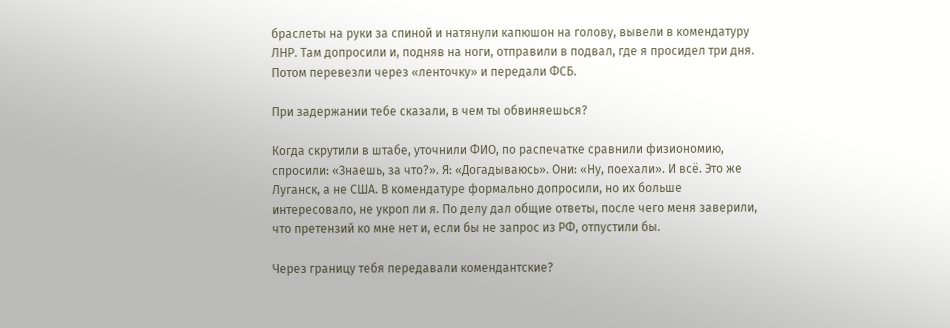браслеты на руки за спиной и натянули капюшон на голову, вывели в комендатуру ЛНР. Там допросили и, подняв на ноги, отправили в подвал, где я просидел три дня. Потом перевезли через «ленточку» и передали ФСБ.

При задержании тебе сказали, в чем ты обвиняешься?

Когда скрутили в штабе, уточнили ФИО, по распечатке сравнили физиономию, спросили: «Знаешь, за что?». Я: «Догадываюсь». Они: «Ну, поехали». И всё. Это же Луганск, а не США. В комендатуре формально допросили, но их больше интересовало, не укроп ли я. По делу дал общие ответы, после чего меня заверили, что претензий ко мне нет и, если бы не запрос из РФ, отпустили бы.

Через границу тебя передавали комендантские?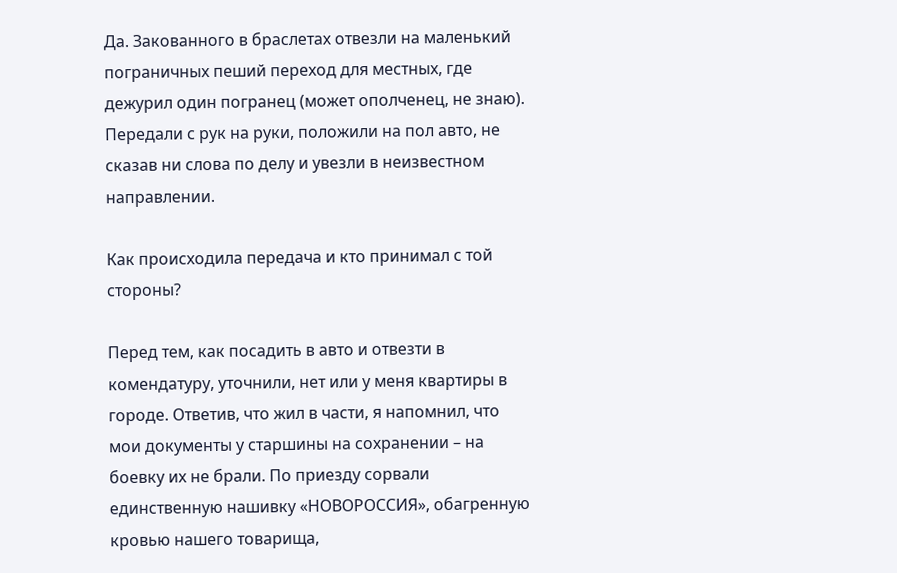Да. Закованного в браслетах отвезли на маленький пограничных пеший переход для местных, где дежурил один погранец (может ополченец, не знаю). Передали с рук на руки, положили на пол авто, не сказав ни слова по делу и увезли в неизвестном направлении.

Как происходила передача и кто принимал с той стороны?

Перед тем, как посадить в авто и отвезти в комендатуру, уточнили, нет или у меня квартиры в городе. Ответив, что жил в части, я напомнил, что мои документы у старшины на сохранении – на боевку их не брали. По приезду сорвали единственную нашивку «НОВОРОССИЯ», обагренную кровью нашего товарища,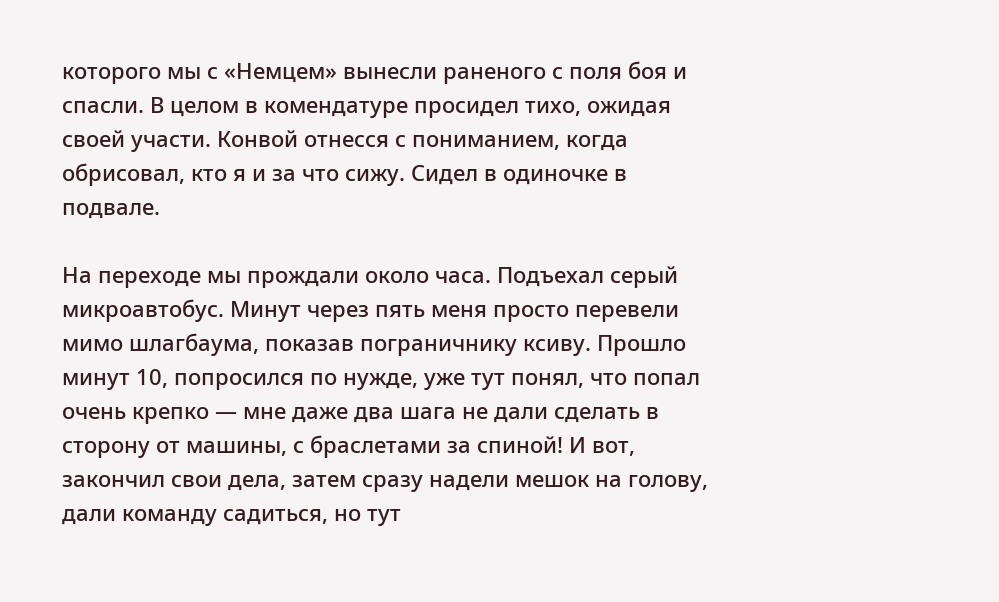которого мы с «Немцем» вынесли раненого с поля боя и спасли. В целом в комендатуре просидел тихо, ожидая своей участи. Конвой отнесся с пониманием, когда обрисовал, кто я и за что сижу. Сидел в одиночке в подвале.

На переходе мы прождали около часа. Подъехал серый микроавтобус. Минут через пять меня просто перевели мимо шлагбаума, показав пограничнику ксиву. Прошло минут 10, попросился по нужде, уже тут понял, что попал очень крепко — мне даже два шага не дали сделать в сторону от машины, с браслетами за спиной! И вот, закончил свои дела, затем сразу надели мешок на голову, дали команду садиться, но тут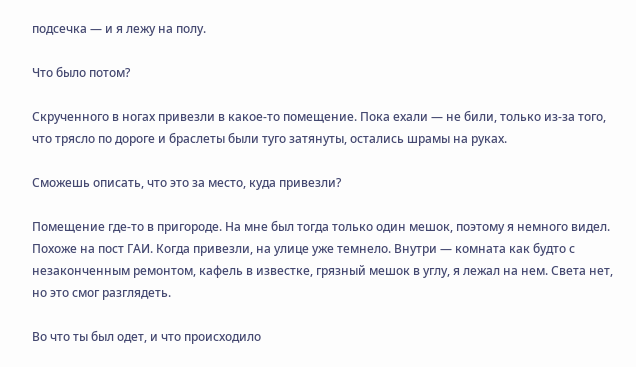подсечка — и я лежу на полу.

Что было потом?

Скрученного в ногах привезли в какое-то помещение. Пока ехали — не били, только из-за того, что трясло по дороге и браслеты были туго затянуты, остались шрамы на руках.

Сможешь описать, что это за место, куда привезли?

Помещение где-то в пригороде. На мне был тогда только один мешок, поэтому я немного видел. Похоже на пост ГАИ. Когда привезли, на улице уже темнело. Внутри — комната как будто с незаконченным ремонтом, кафель в известке, грязный мешок в углу, я лежал на нем. Света нет, но это смог разглядеть.

Во что ты был одет, и что происходило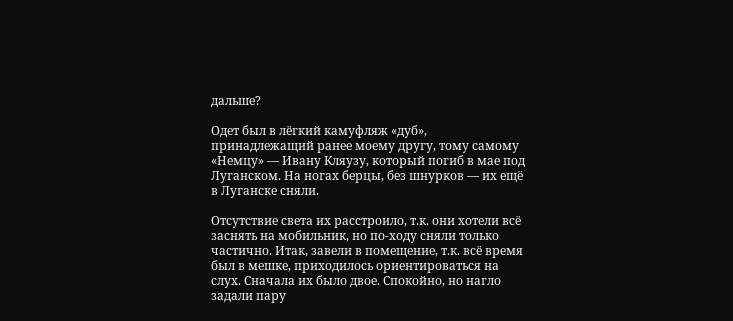дальше?

Одет был в лёгкий камуфляж «дуб», принадлежащий ранее моему другу, тому самому «Немцу» — Ивану Кляузу, который погиб в мае под Луганском. На ногах берцы, без шнурков — их ещё в Луганске сняли.

Отсутствие света их расстроило, т.к. они хотели всё заснять на мобильник, но по-ходу сняли только частично. Итак, завели в помещение, т.к. всё время был в мешке, приходилось ориентироваться на слух. Сначала их было двое. Спокойно, но нагло задали пару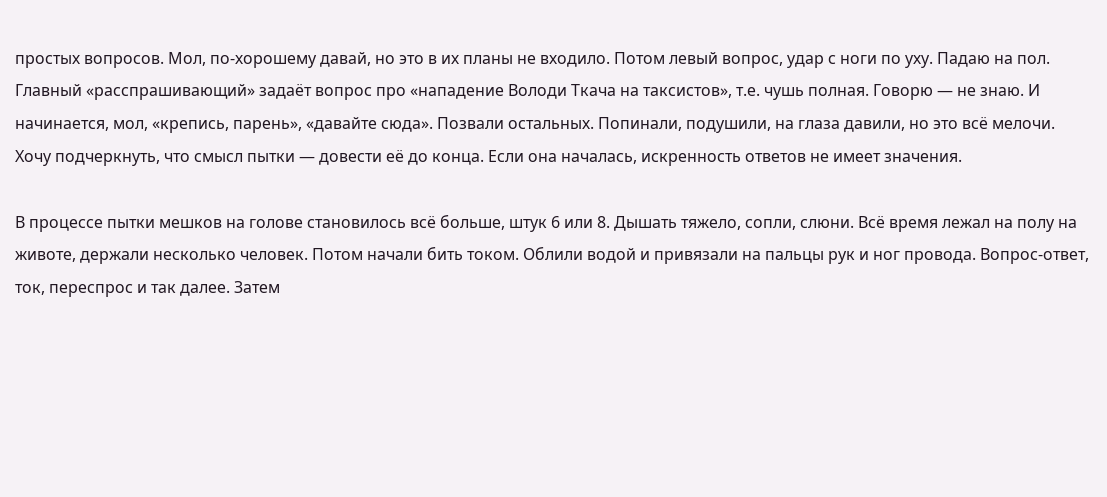простых вопросов. Мол, по-хорошему давай, но это в их планы не входило. Потом левый вопрос, удар с ноги по уху. Падаю на пол. Главный «расспрашивающий» задаёт вопрос про «нападение Володи Ткача на таксистов», т.е. чушь полная. Говорю — не знаю. И начинается, мол, «крепись, парень», «давайте сюда». Позвали остальных. Попинали, подушили, на глаза давили, но это всё мелочи. Хочу подчеркнуть, что смысл пытки — довести её до конца. Если она началась, искренность ответов не имеет значения.

В процессе пытки мешков на голове становилось всё больше, штук 6 или 8. Дышать тяжело, сопли, слюни. Всё время лежал на полу на животе, держали несколько человек. Потом начали бить током. Облили водой и привязали на пальцы рук и ног провода. Вопрос-ответ, ток, переспрос и так далее. Затем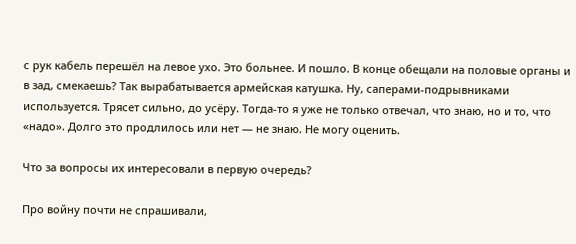с рук кабель перешёл на левое ухо. Это больнее. И пошло. В конце обещали на половые органы и в зад, смекаешь? Так вырабатывается армейская катушка. Ну, саперами-подрывниками используется. Трясет сильно, до усёру. Тогда-то я уже не только отвечал, что знаю, но и то, что «надо». Долго это продлилось или нет — не знаю. Не могу оценить.

Что за вопросы их интересовали в первую очередь?

Про войну почти не спрашивали,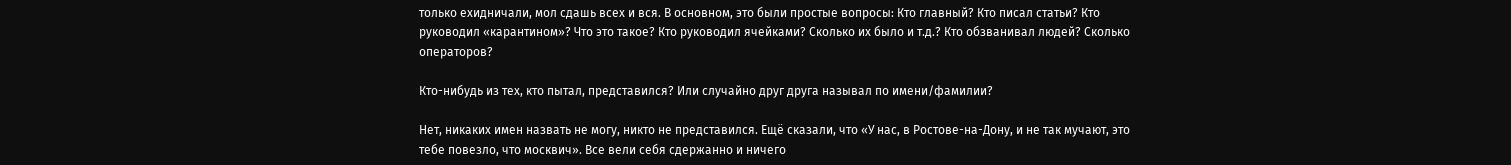только ехидничали, мол сдашь всех и вся. В основном, это были простые вопросы: Кто главный? Кто писал статьи? Кто руководил «карантином»? Что это такое? Кто руководил ячейками? Сколько их было и т.д.? Кто обзванивал людей? Сколько операторов?

Кто-нибудь из тех, кто пытал, представился? Или случайно друг друга называл по имени/фамилии?

Нет, никаких имен назвать не могу, никто не представился. Ещё сказали, что «У нас, в Ростове-на-Дону, и не так мучают, это тебе повезло, что москвич». Все вели себя сдержанно и ничего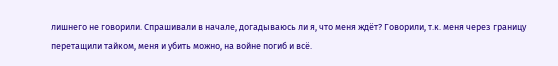лишнего не говорили. Спрашивали в начале, догадываюсь ли я, что меня ждёт? Говорили, т.к. меня через границу перетащили тайком, меня и убить можно, на войне погиб и всё.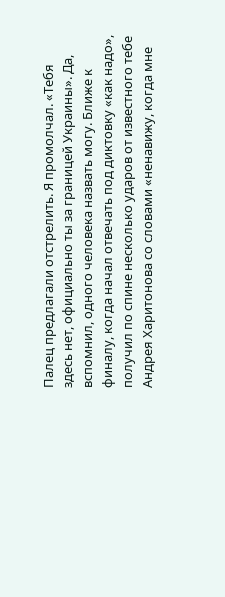Палец предлагали отстрелить. Я промолчал. «Тебя здесь нет, официально ты за границей Украины». Да, вспомнил, одного человека назвать могу. Ближе к финалу, когда начал отвечать под диктовку «как надо», получил по спине несколько ударов от известного тебе Андрея Харитонова со словами «ненавижу, когда мне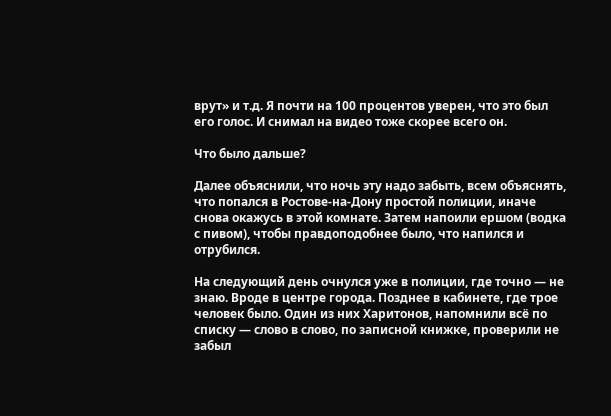врут» и т.д. Я почти на 100 процентов уверен, что это был его голос. И снимал на видео тоже скорее всего он.

Что было дальше?

Далее объяснили, что ночь эту надо забыть, всем объяснять, что попался в Ростове-на-Дону простой полиции, иначе снова окажусь в этой комнате. Затем напоили ершом (водка с пивом), чтобы правдоподобнее было, что напился и отрубился.

На следующий день очнулся уже в полиции, где точно — не знаю. Вроде в центре города. Позднее в кабинете, где трое человек было. Один из них Харитонов, напомнили всё по списку — слово в слово, по записной книжке, проверили не забыл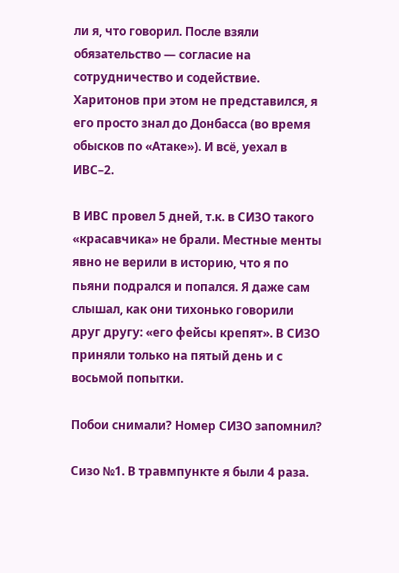ли я, что говорил. После взяли обязательство — согласие на сотрудничество и содействие. Харитонов при этом не представился, я его просто знал до Донбасса (во время обысков по «Атаке»). И всё, уехал в ИВС–2.

В ИВС провел 5 дней, т.к. в СИЗО такого «красавчика» не брали. Местные менты явно не верили в историю, что я по пьяни подрался и попался. Я даже сам слышал, как они тихонько говорили друг другу: «его фейсы крепят». В СИЗО приняли только на пятый день и с восьмой попытки.

Побои снимали? Номер СИЗО запомнил?

Сизо №1. В травмпункте я были 4 раза.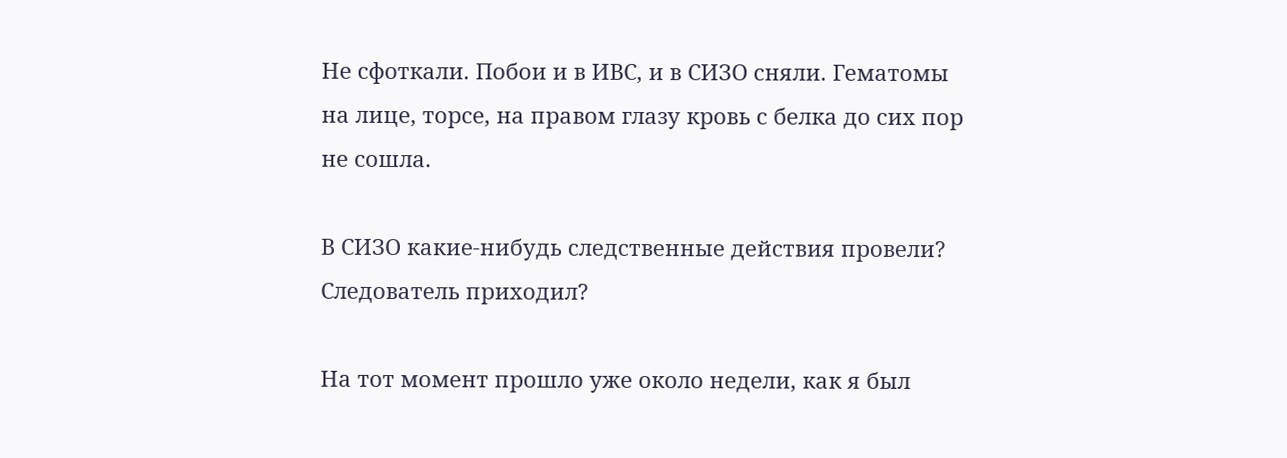Не сфоткали. Побои и в ИВС, и в СИЗО сняли. Гематомы на лице, торсе, на правом глазу кровь с белка до сих пор не сошла.

В СИЗО какие-нибудь следственные действия провели? Следователь приходил?

На тот момент прошло уже около недели, как я был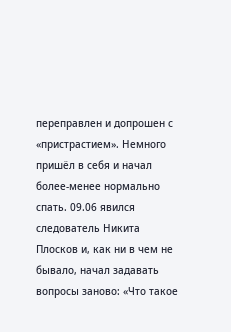переправлен и допрошен с «пристрастием». Немного пришёл в себя и начал более-менее нормально спать. 09.06 явился следователь Никита Плосков и, как ни в чем не бывало, начал задавать вопросы заново: «Что такое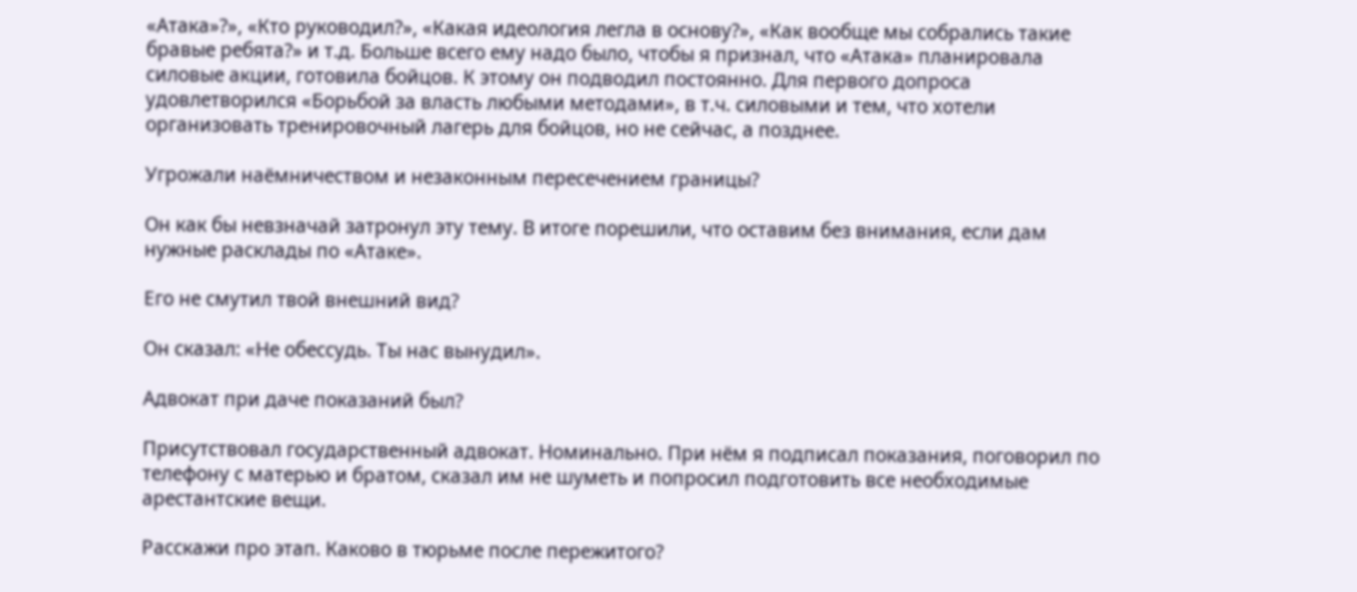«Атака»?», «Кто руководил?», «Какая идеология легла в основу?», «Как вообще мы собрались такие бравые ребята?» и т.д. Больше всего ему надо было, чтобы я признал, что «Атака» планировала силовые акции, готовила бойцов. К этому он подводил постоянно. Для первого допроса удовлетворился «Борьбой за власть любыми методами», в т.ч. силовыми и тем, что хотели организовать тренировочный лагерь для бойцов, но не сейчас, а позднее.

Угрожали наёмничеством и незаконным пересечением границы?

Он как бы невзначай затронул эту тему. В итоге порешили, что оставим без внимания, если дам нужные расклады по «Атаке».

Его не смутил твой внешний вид?

Он сказал: «Не обессудь. Ты нас вынудил».

Адвокат при даче показаний был?

Присутствовал государственный адвокат. Номинально. При нём я подписал показания, поговорил по телефону с матерью и братом, сказал им не шуметь и попросил подготовить все необходимые арестантские вещи.

Расскажи про этап. Каково в тюрьме после пережитого?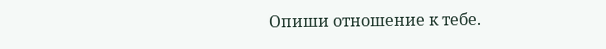Опиши отношение к тебе.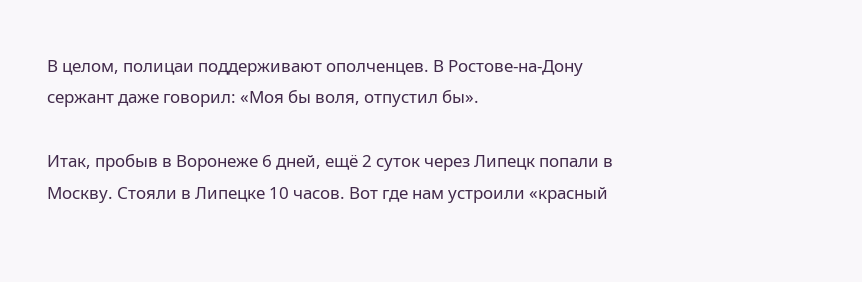В целом, полицаи поддерживают ополченцев. В Ростове-на-Дону сержант даже говорил: «Моя бы воля, отпустил бы».

Итак, пробыв в Воронеже 6 дней, ещё 2 суток через Липецк попали в Москву. Стояли в Липецке 10 часов. Вот где нам устроили «красный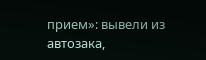прием»: вывели из автозака,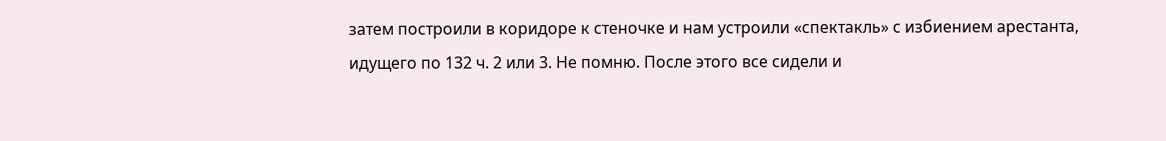затем построили в коридоре к стеночке и нам устроили «спектакль» с избиением арестанта, идущего по 132 ч. 2 или 3. Не помню. После этого все сидели и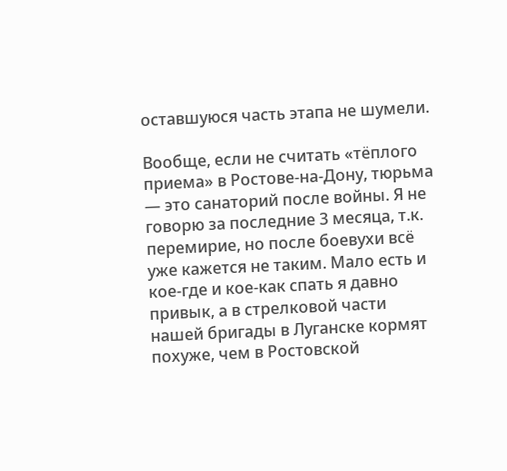оставшуюся часть этапа не шумели.

Вообще, если не считать «тёплого приема» в Ростове-на-Дону, тюрьма — это санаторий после войны. Я не говорю за последние 3 месяца, т.к. перемирие, но после боевухи всё уже кажется не таким. Мало есть и кое-где и кое-как спать я давно привык, а в стрелковой части нашей бригады в Луганске кормят похуже, чем в Ростовской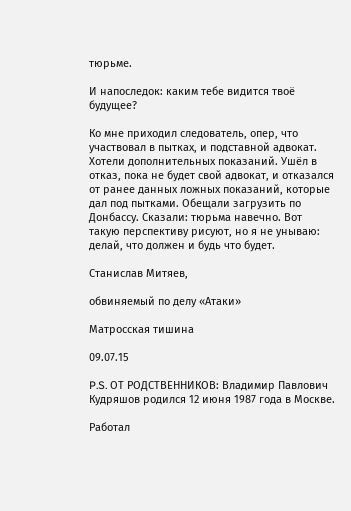тюрьме.

И напоследок: каким тебе видится твоё будущее?

Ко мне приходил следователь, опер, что участвовал в пытках, и подставной адвокат. Хотели дополнительных показаний. Ушёл в отказ, пока не будет свой адвокат, и отказался от ранее данных ложных показаний, которые дал под пытками. Обещали загрузить по Донбассу. Сказали: тюрьма навечно. Вот такую перспективу рисуют, но я не унываю: делай, что должен и будь что будет.

Станислав Митяев,

обвиняемый по делу «Атаки»

Матросская тишина

09.07.15

P.S. ОТ РОДСТВЕННИКОВ: Владимир Павлович Кудряшов родился 12 июня 1987 года в Москве.

Работал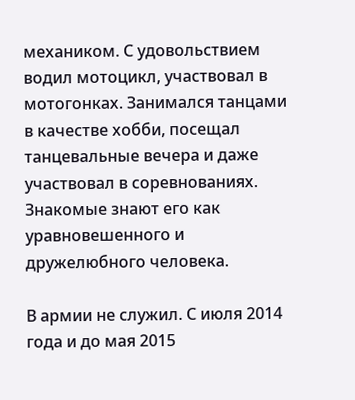механиком. С удовольствием водил мотоцикл, участвовал в мотогонках. Занимался танцами в качестве хобби, посещал танцевальные вечера и даже участвовал в соревнованиях.
Знакомые знают его как уравновешенного и дружелюбного человека.

В армии не служил. С июля 2014 года и до мая 2015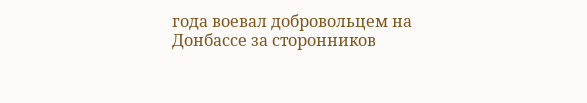года воевал добровольцем на Донбассе за сторонников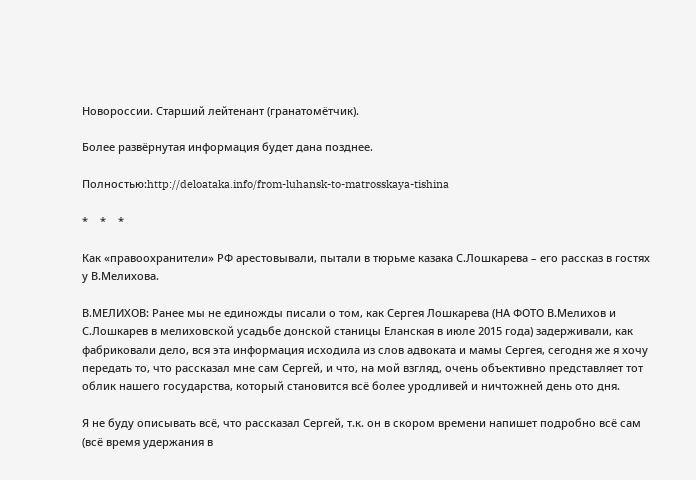Новороссии. Старший лейтенант (гранатомётчик).

Более развёрнутая информация будет дана позднее.

Полностью:http://deloataka.info/from-luhansk-to-matrosskaya-tishina

*    *    *

Как «правоохранители» РФ арестовывали, пытали в тюрьме казака С.Лошкарева – его рассказ в гостях у В.Мелихова.

В.МЕЛИХОВ: Ранее мы не единожды писали о том, как Сергея Лошкарева (НА ФОТО В.Мелихов и С.Лошкарев в мелиховской усадьбе донской станицы Еланская в июле 2015 года) задерживали, как фабриковали дело, вся эта информация исходила из слов адвоката и мамы Сергея, сегодня же я хочу передать то, что рассказал мне сам Сергей, и что, на мой взгляд, очень объективно представляет тот облик нашего государства, который становится всё более уродливей и ничтожней день ото дня.

Я не буду описывать всё, что рассказал Сергей, т.к. он в скором времени напишет подробно всё сам (всё время удержания в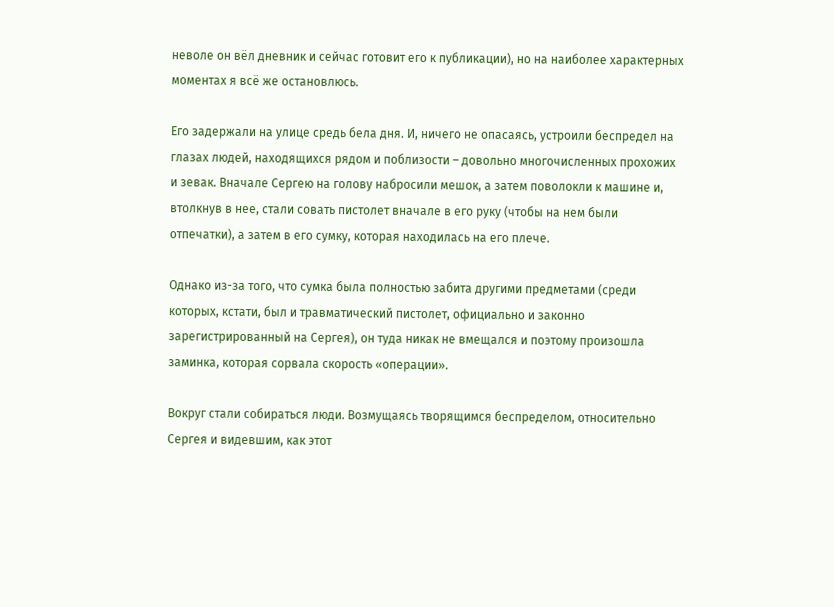неволе он вёл дневник и сейчас готовит его к публикации), но на наиболее характерных моментах я всё же остановлюсь.

Его задержали на улице средь бела дня. И, ничего не опасаясь, устроили беспредел на глазах людей, находящихся рядом и поблизости – довольно многочисленных прохожих и зевак. Вначале Сергею на голову набросили мешок, а затем поволокли к машине и, втолкнув в нее, стали совать пистолет вначале в его руку (чтобы на нем были отпечатки), а затем в его сумку, которая находилась на его плече.

Однако из-за того, что сумка была полностью забита другими предметами (среди которых, кстати, был и травматический пистолет, официально и законно зарегистрированный на Сергея), он туда никак не вмещался и поэтому произошла заминка, которая сорвала скорость «операции».

Вокруг стали собираться люди. Возмущаясь творящимся беспределом, относительно Сергея и видевшим, как этот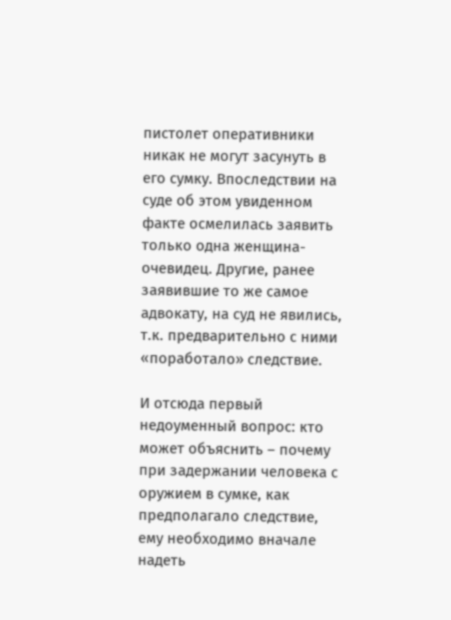пистолет оперативники никак не могут засунуть в его сумку. Впоследствии на суде об этом увиденном факте осмелилась заявить только одна женщина-очевидец. Другие, ранее заявившие то же самое адвокату, на суд не явились, т.к. предварительно с ними «поработало» следствие.

И отсюда первый недоуменный вопрос: кто может объяснить – почему при задержании человека с оружием в сумке, как предполагало следствие, ему необходимо вначале надеть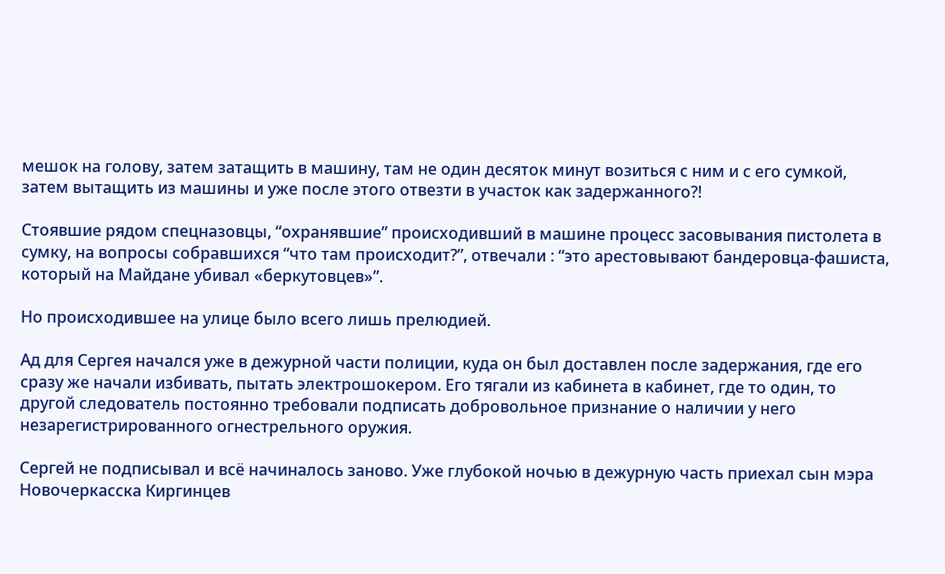мешок на голову, затем затащить в машину, там не один десяток минут возиться с ним и с его сумкой, затем вытащить из машины и уже после этого отвезти в участок как задержанного?!

Стоявшие рядом спецназовцы, “охранявшие” происходивший в машине процесс засовывания пистолета в сумку, на вопросы собравшихся “что там происходит?”, отвечали : “это арестовывают бандеровца-фашиста, который на Майдане убивал «беркутовцев»”.

Но происходившее на улице было всего лишь прелюдией.

Ад для Сергея начался уже в дежурной части полиции, куда он был доставлен после задержания, где его сразу же начали избивать, пытать электрошокером. Его тягали из кабинета в кабинет, где то один, то другой следователь постоянно требовали подписать добровольное признание о наличии у него незарегистрированного огнестрельного оружия.

Сергей не подписывал и всё начиналось заново. Уже глубокой ночью в дежурную часть приехал сын мэра Новочеркасска Киргинцев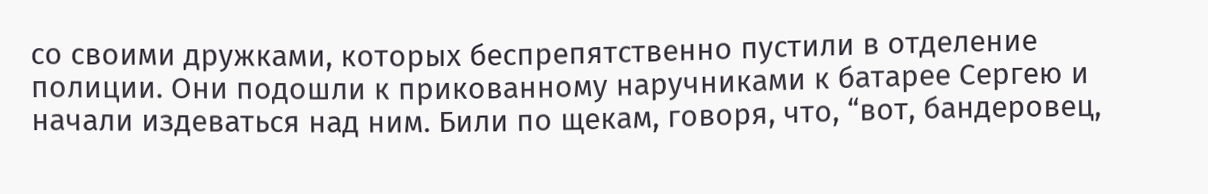со своими дружками, которых беспрепятственно пустили в отделение полиции. Они подошли к прикованному наручниками к батарее Сергею и начали издеваться над ним. Били по щекам, говоря, что, “вот, бандеровец,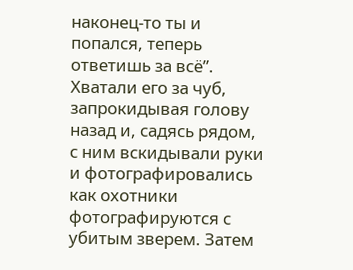наконец-то ты и попался, теперь ответишь за всё”. Хватали его за чуб, запрокидывая голову назад и, садясь рядом, с ним вскидывали руки и фотографировались как охотники фотографируются с убитым зверем. Затем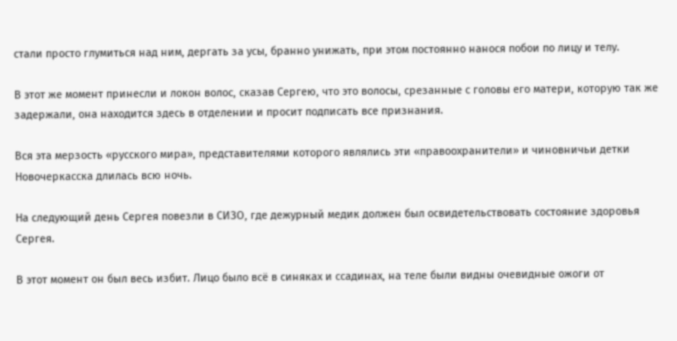стали просто глумиться над ним, дергать за усы, бранно унижать, при этом постоянно нанося побои по лицу и телу.

В этот же момент принесли и локон волос, сказав Сергею, что это волосы, срезанные с головы его матери, которую так же задержали, она находится здесь в отделении и просит подписать все признания.

Вся эта мерзость «русского мира», представителями которого являлись эти «правоохранители» и чиновничьи детки Новочеркасска длилась всю ночь.

На следующий день Сергея повезли в СИЗО, где дежурный медик должен был освидетельствовать состояние здоровья Сергея.

В этот момент он был весь избит. Лицо было всё в синяках и ссадинах, на теле были видны очевидные ожоги от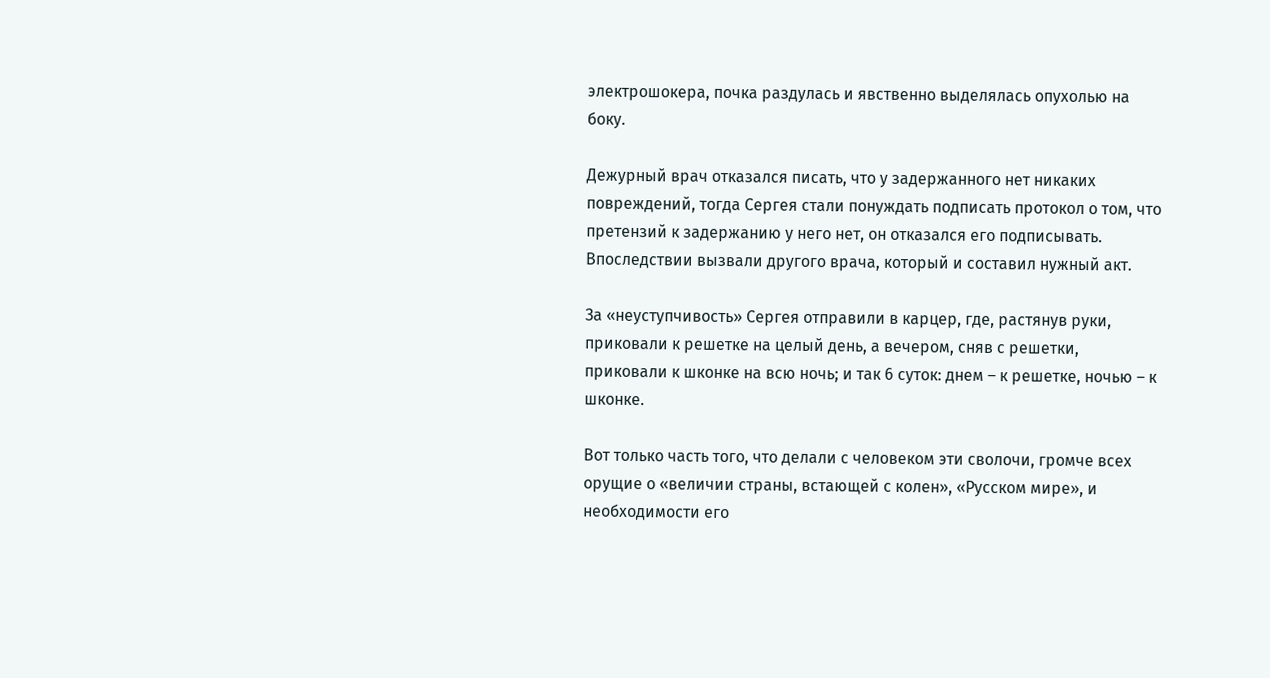электрошокера, почка раздулась и явственно выделялась опухолью на боку.

Дежурный врач отказался писать, что у задержанного нет никаких повреждений, тогда Сергея стали понуждать подписать протокол о том, что претензий к задержанию у него нет, он отказался его подписывать. Впоследствии вызвали другого врача, который и составил нужный акт.

За «неуступчивость» Сергея отправили в карцер, где, растянув руки, приковали к решетке на целый день, а вечером, сняв с решетки, приковали к шконке на всю ночь; и так 6 суток: днем – к решетке, ночью – к шконке.

Вот только часть того, что делали с человеком эти сволочи, громче всех орущие о «величии страны, встающей с колен», «Русском мире», и необходимости его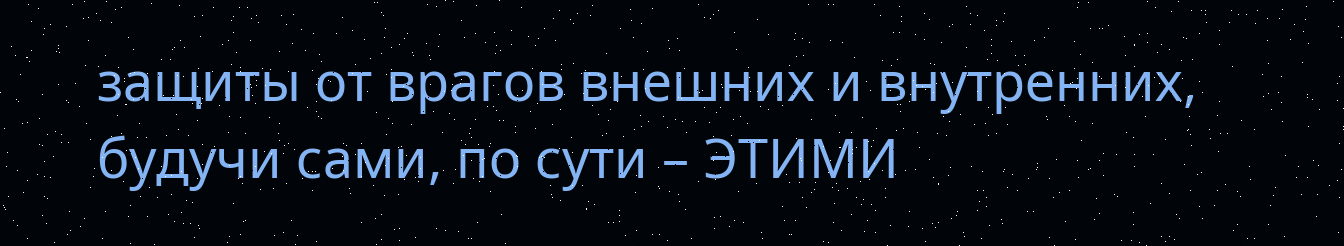защиты от врагов внешних и внутренних, будучи сами, по сути – ЭТИМИ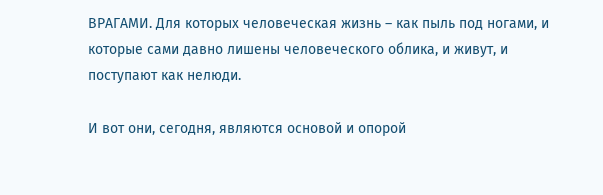ВРАГАМИ. Для которых человеческая жизнь – как пыль под ногами, и которые сами давно лишены человеческого облика, и живут, и поступают как нелюди.

И вот они, сегодня, являются основой и опорой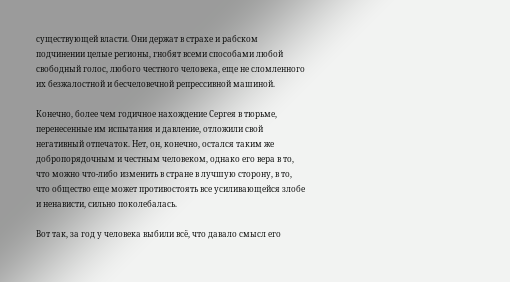существующей власти. Они держат в страхе и рабском подчинении целые регионы, гнобят всеми способами любой свободный голос, любого честного человека, еще не сломленного их безжалостной и бесчеловечной репрессивной машиной.

Конечно, более чем годичное нахождение Сергея в тюрьме, перенесенные им испытания и давление, отложили свой негативный отпечаток. Нет, он, конечно, остался таким же добропорядочным и честным человеком, однако его вера в то, что можно что-либо изменить в стране в лучшую сторону, в то, что общество еще может противостоять все усиливающейся злобе и ненависти, сильно поколебалась.

Вот так, за год у человека выбили всё, что давало смысл его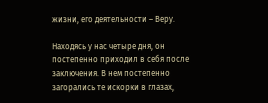жизни, его деятельности – Веру.

Находясь у нас четыре дня, он постепенно приходил в себя после заключения. В нем постепенно загорались те искорки в глазах,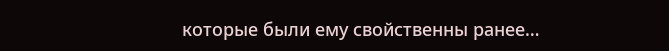которые были ему свойственны ранее…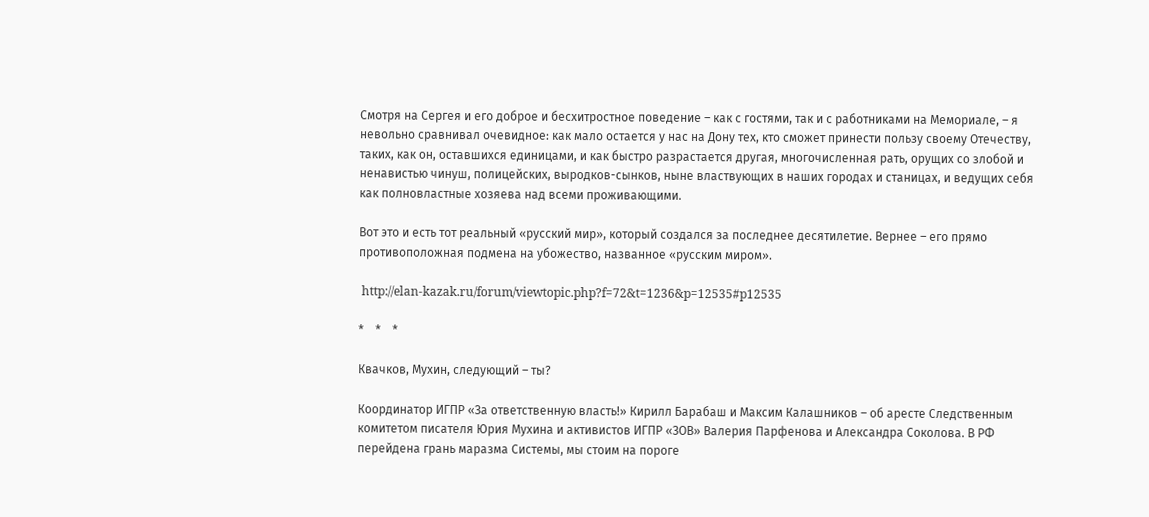Смотря на Сергея и его доброе и бесхитростное поведение – как с гостями, так и с работниками на Мемориале, – я невольно сравнивал очевидное: как мало остается у нас на Дону тех, кто сможет принести пользу своему Отечеству, таких, как он, оставшихся единицами, и как быстро разрастается другая, многочисленная рать, орущих со злобой и ненавистью чинуш, полицейских, выродков-сынков, ныне властвующих в наших городах и станицах, и ведущих себя как полновластные хозяева над всеми проживающими.

Вот это и есть тот реальный «русский мир», который создался за последнее десятилетие. Вернее – его прямо противоположная подмена на убожество, названное «русским миром».

 http://elan-kazak.ru/forum/viewtopic.php?f=72&t=1236&p=12535#p12535

*    *    *

Квачков, Мухин, следующий – ты?

Координатор ИГПР «За ответственную власть!» Кирилл Барабаш и Максим Калашников – об аресте Следственным комитетом писателя Юрия Мухина и активистов ИГПР «ЗОВ» Валерия Парфенова и Александра Соколова. В РФ перейдена грань маразма Системы, мы стоим на пороге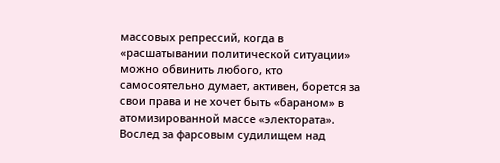массовых репрессий, когда в «расшатывании политической ситуации» можно обвинить любого, кто самосоятельно думает, активен, борется за свои права и не хочет быть «бараном» в атомизированной массе «электората». Вослед за фарсовым судилищем над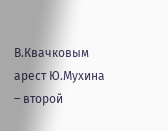В.Квачковым арест Ю.Мухина – второй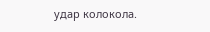удар колокола.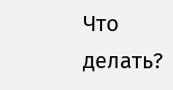Что делать?